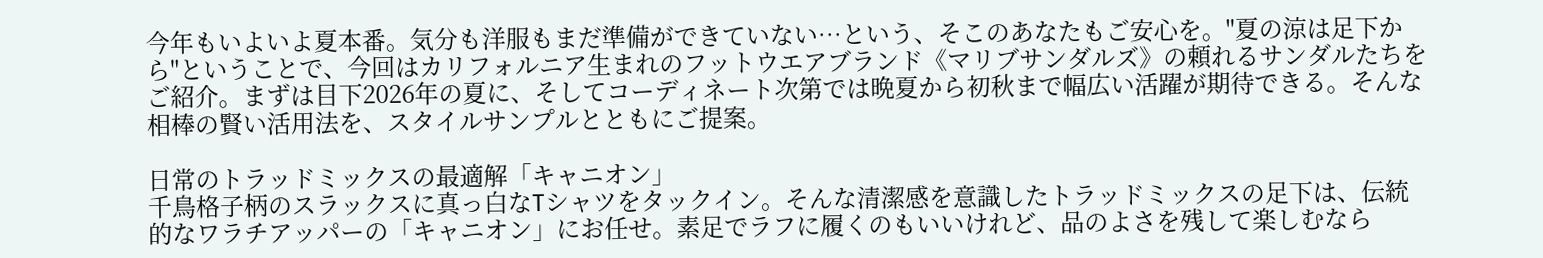今年もいよいよ夏本番。気分も洋服もまだ準備ができていない…という、そこのあなたもご安心を。"夏の涼は足下から"ということで、今回はカリフォルニア生まれのフットウエアブランド《マリブサンダルズ》の頼れるサンダルたちをご紹介。まずは目下2026年の夏に、そしてコーディネート次第では晩夏から初秋まで幅広い活躍が期待できる。そんな相棒の賢い活用法を、スタイルサンプルとともにご提案。

日常のトラッドミックスの最適解「キャニオン」
千鳥格子柄のスラックスに真っ白なTシャツをタックイン。そんな清潔感を意識したトラッドミックスの足下は、伝統的なワラチアッパーの「キャニオン」にお任せ。素足でラフに履くのもいいけれど、品のよさを残して楽しむなら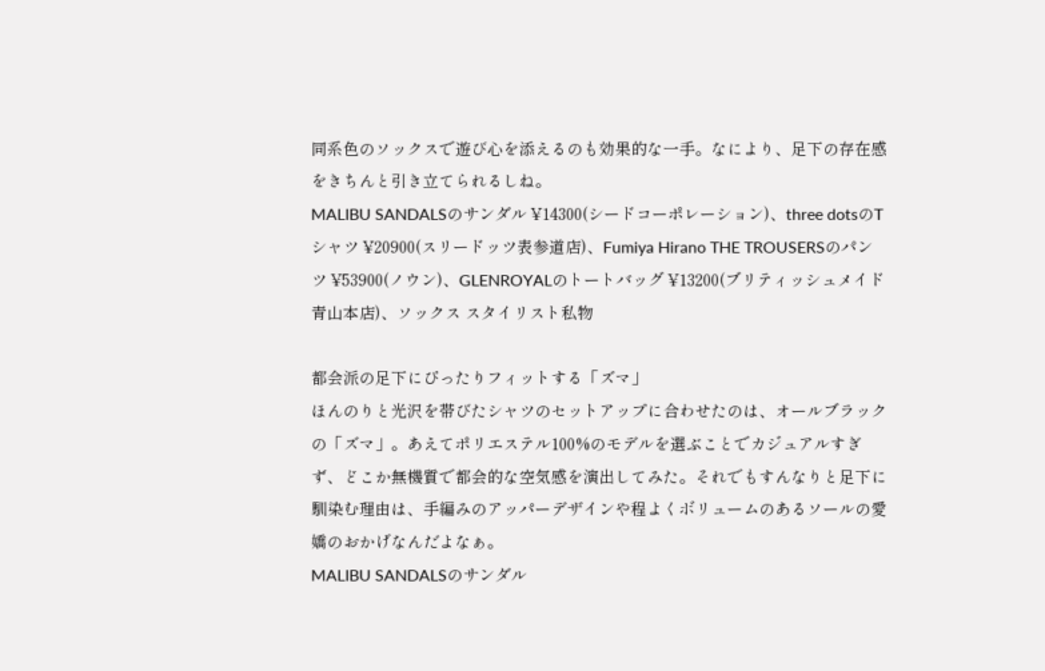同系色のソックスで遊び心を添えるのも効果的な一手。なにより、足下の存在感をきちんと引き立てられるしね。
MALIBU SANDALSのサンダル ¥14300(シードコーポレーション)、three dotsのTシャツ ¥20900(スリードッツ表参道店)、Fumiya Hirano THE TROUSERSのパンツ ¥53900(ノウン)、GLENROYALのトートバッグ ¥13200(ブリティッシュメイド 青山本店)、ソックス スタイリスト私物

都会派の足下にぴったりフィットする「ズマ」
ほんのりと光沢を帯びたシャツのセットアップに合わせたのは、オールブラックの「ズマ」。あえてポリエステル100%のモデルを選ぶことでカジュアルすぎず、どこか無機質で都会的な空気感を演出してみた。それでもすんなりと足下に馴染む理由は、手編みのアッパーデザインや程よくボリュームのあるソールの愛嬌のおかげなんだよなぁ。
MALIBU SANDALSのサンダル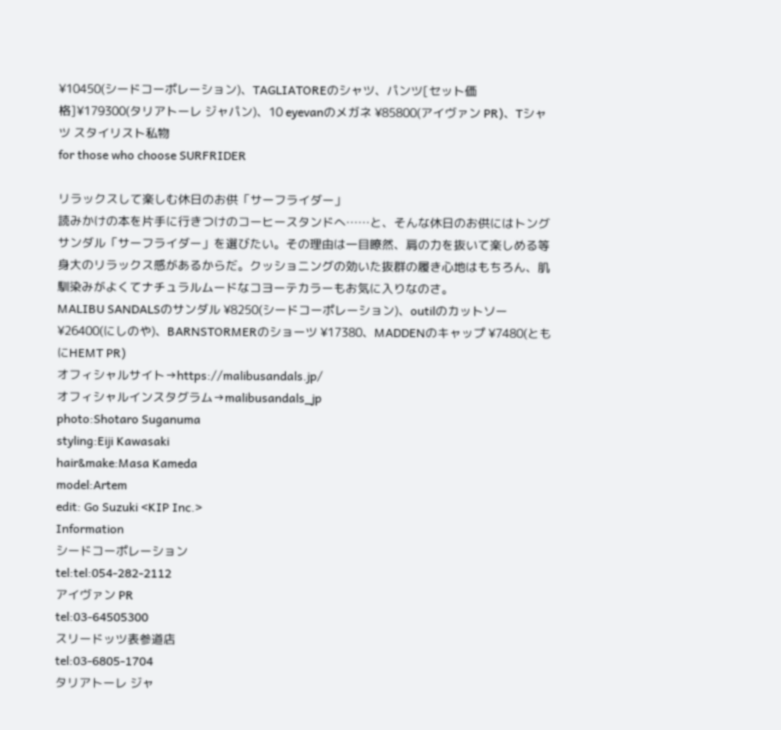¥10450(シードコーポレーション)、TAGLIATOREのシャツ、パンツ[セット価格]¥179300(タリアトーレ ジャパン)、10 eyevanのメガネ ¥85800(アイヴァン PR)、Tシャツ スタイリスト私物
for those who choose SURFRIDER

リラックスして楽しむ休日のお供「サーフライダー」
読みかけの本を片手に行きつけのコーヒースタンドへ……と、そんな休日のお供にはトングサンダル「サーフライダー」を選びたい。その理由は一目瞭然、肩の力を抜いて楽しめる等身大のリラックス感があるからだ。クッショニングの効いた抜群の履き心地はもちろん、肌馴染みがよくてナチュラルムードなコヨーテカラーもお気に入りなのさ。
MALIBU SANDALSのサンダル ¥8250(シードコーポレーション)、outilのカットソー ¥26400(にしのや)、BARNSTORMERのショーツ ¥17380、MADDENのキャップ ¥7480(ともにHEMT PR)
オフィシャルサイト→https://malibusandals.jp/
オフィシャルインスタグラム→malibusandals_jp
photo:Shotaro Suganuma
styling:Eiji Kawasaki
hair&make:Masa Kameda
model:Artem
edit: Go Suzuki <KIP Inc.>
Information
シードコーポレーション
tel:tel:054-282-2112
アイヴァン PR
tel:03-64505300
スリードッツ表参道店
tel:03-6805-1704
タリアトーレ ジャ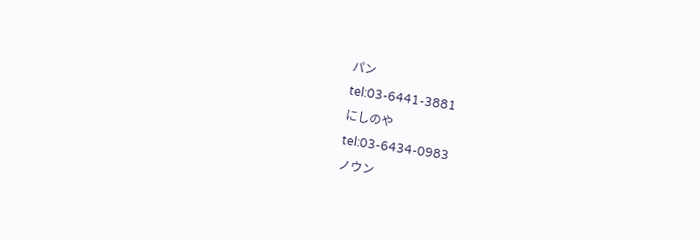パン
tel:03-6441-3881
にしのや
tel:03-6434-0983
ノウン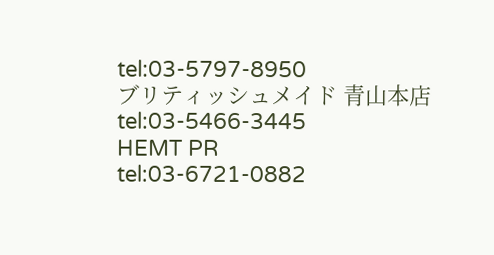tel:03-5797-8950
ブリティッシュメイド 青山本店
tel:03-5466-3445
HEMT PR
tel:03-6721-0882